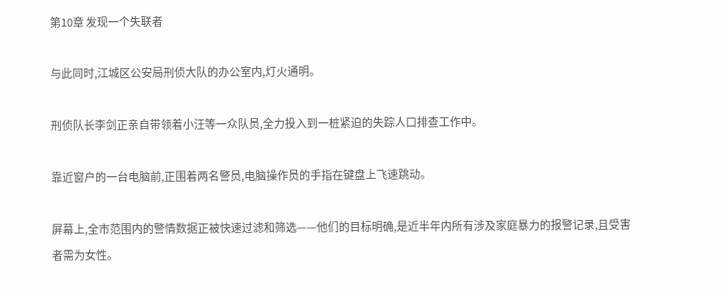第10章 发现一个失联者

与此同时,江城区公安局刑侦大队的办公室内,灯火通明。

刑侦队长李剑正亲自带领着小汪等一众队员,全力投入到一桩紧迫的失踪人口排查工作中。

靠近窗户的一台电脑前,正围着两名警员,电脑操作员的手指在键盘上飞速跳动。

屏幕上,全市范围内的警情数据正被快速过滤和筛选——他们的目标明确,是近半年内所有涉及家庭暴力的报警记录,且受害者需为女性。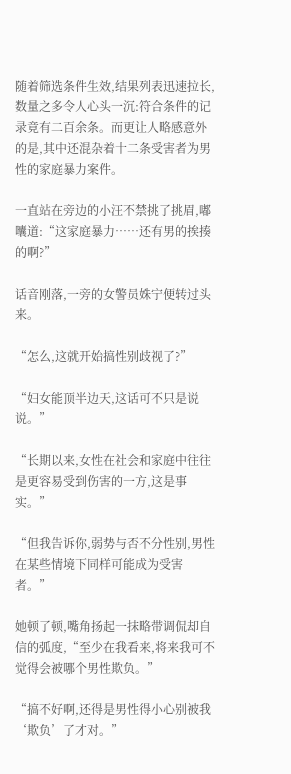随着筛选条件生效,结果列表迅速拉长,数量之多令人心头一沉:符合条件的记录竟有二百余条。而更让人略感意外的是,其中还混杂着十二条受害者为男性的家庭暴力案件。

一直站在旁边的小汪不禁挑了挑眉,嘟囔道:“这家庭暴力……还有男的挨揍的啊?”

话音刚落,一旁的女警员姝宁便转过头来。

“怎么,这就开始搞性别歧视了?”

“妇女能顶半边天,这话可不只是说说。”

“长期以来,女性在社会和家庭中往往是更容易受到伤害的一方,这是事实。”

“但我告诉你,弱势与否不分性别,男性在某些情境下同样可能成为受害者。”

她顿了顿,嘴角扬起一抹略带调侃却自信的弧度,“至少在我看来,将来我可不觉得会被哪个男性欺负。”

“搞不好啊,还得是男性得小心别被我‘欺负’了才对。”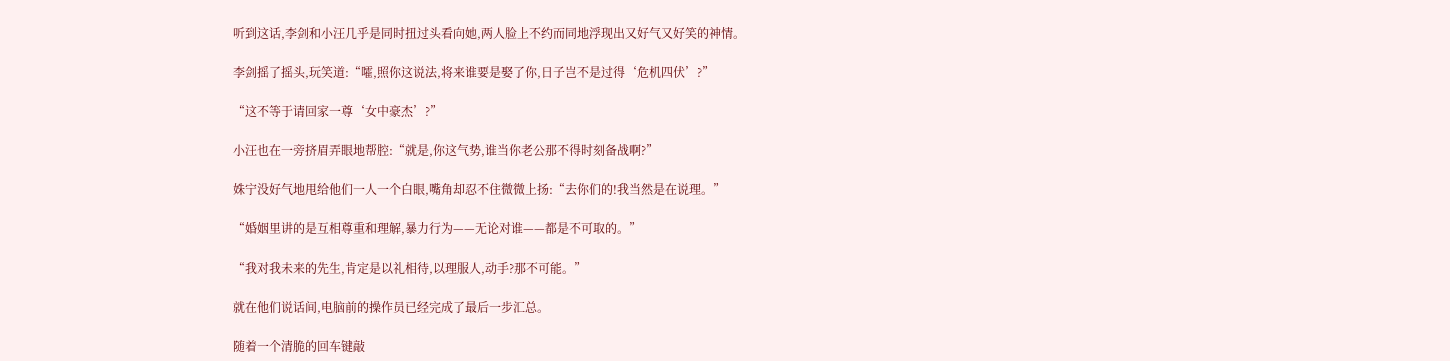听到这话,李剑和小汪几乎是同时扭过头看向她,两人脸上不约而同地浮现出又好气又好笑的神情。

李剑摇了摇头,玩笑道:“嚯,照你这说法,将来谁要是娶了你,日子岂不是过得‘危机四伏’?”

“这不等于请回家一尊‘女中豪杰’?”

小汪也在一旁挤眉弄眼地帮腔:“就是,你这气势,谁当你老公那不得时刻备战啊?”

姝宁没好气地甩给他们一人一个白眼,嘴角却忍不住微微上扬:“去你们的!我当然是在说理。”

“婚姻里讲的是互相尊重和理解,暴力行为——无论对谁——都是不可取的。”

“我对我未来的先生,肯定是以礼相待,以理服人,动手?那不可能。”

就在他们说话间,电脑前的操作员已经完成了最后一步汇总。

随着一个清脆的回车键敲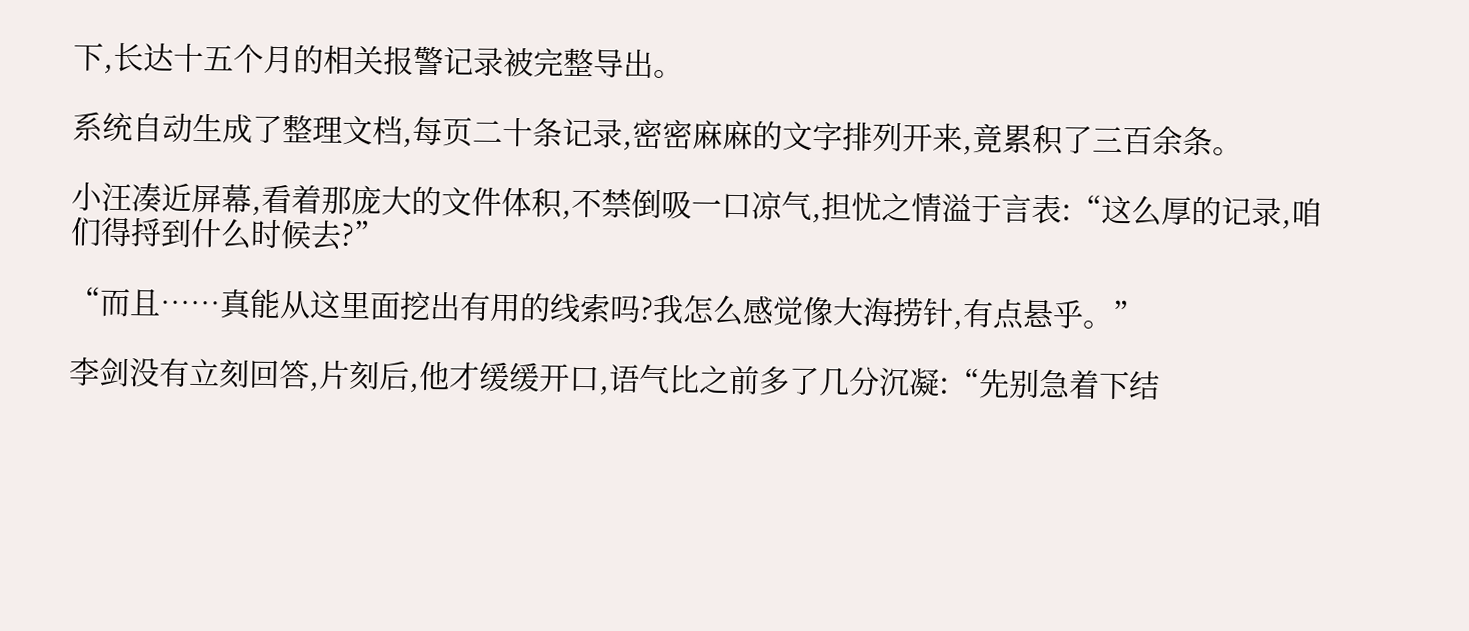下,长达十五个月的相关报警记录被完整导出。

系统自动生成了整理文档,每页二十条记录,密密麻麻的文字排列开来,竟累积了三百余条。

小汪凑近屏幕,看着那庞大的文件体积,不禁倒吸一口凉气,担忧之情溢于言表:“这么厚的记录,咱们得捋到什么时候去?”

“而且……真能从这里面挖出有用的线索吗?我怎么感觉像大海捞针,有点悬乎。”

李剑没有立刻回答,片刻后,他才缓缓开口,语气比之前多了几分沉凝:“先别急着下结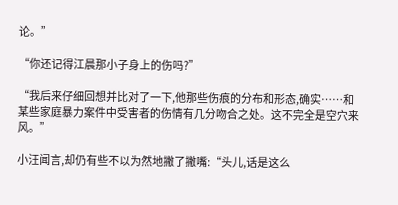论。”

“你还记得江晨那小子身上的伤吗?”

“我后来仔细回想并比对了一下,他那些伤痕的分布和形态,确实……和某些家庭暴力案件中受害者的伤情有几分吻合之处。这不完全是空穴来风。”

小汪闻言,却仍有些不以为然地撇了撇嘴:“头儿,话是这么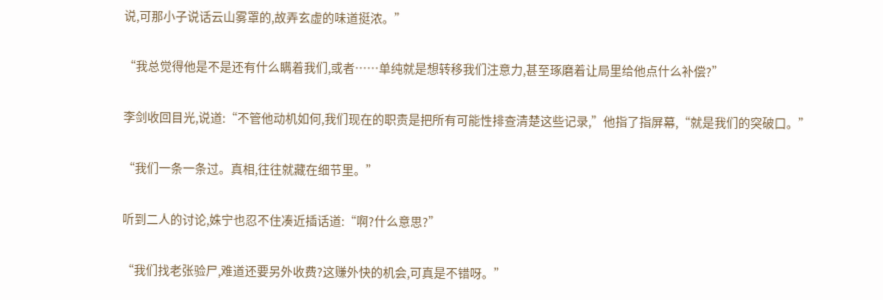说,可那小子说话云山雾罩的,故弄玄虚的味道挺浓。”

“我总觉得他是不是还有什么瞒着我们,或者……单纯就是想转移我们注意力,甚至琢磨着让局里给他点什么补偿?”

李剑收回目光,说道:“不管他动机如何,我们现在的职责是把所有可能性排查清楚这些记录,”他指了指屏幕,“就是我们的突破口。”

“我们一条一条过。真相,往往就藏在细节里。”

听到二人的讨论,姝宁也忍不住凑近插话道:“啊?什么意思?”

“我们找老张验尸,难道还要另外收费?这赚外快的机会,可真是不错呀。”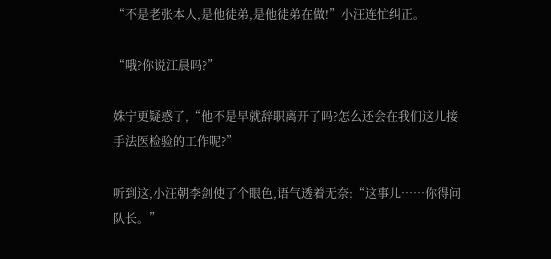“不是老张本人,是他徒弟,是他徒弟在做!”小汪连忙纠正。

“哦?你说江晨吗?”

姝宁更疑惑了,“他不是早就辞职离开了吗?怎么还会在我们这儿接手法医检验的工作呢?”

听到这,小汪朝李剑使了个眼色,语气透着无奈:“这事儿……你得问队长。”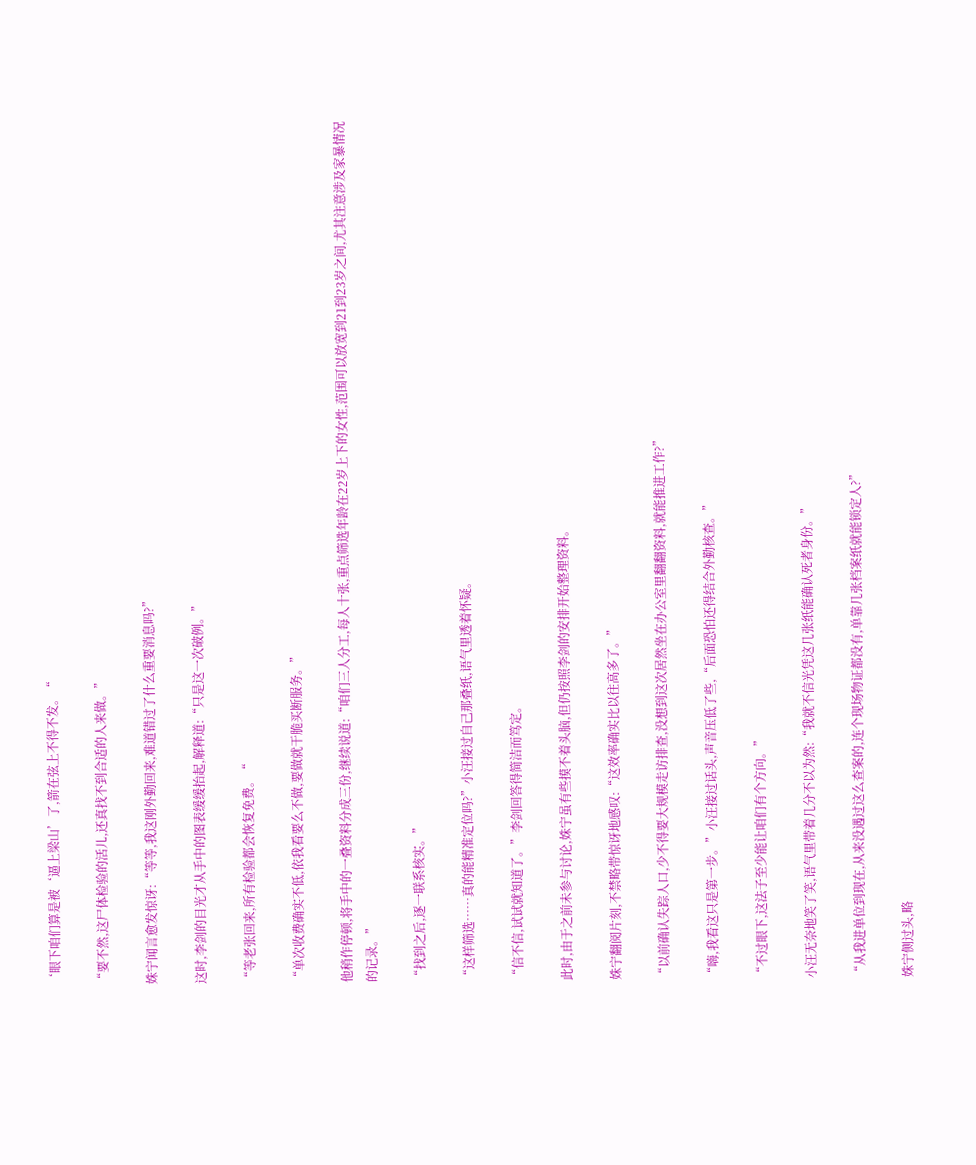‘眼下咱们算是被‘逼上梁山’了,箭在弦上不得不发。“

“要不然,这尸体检验的活儿,还真找不到合适的人来做。”

姝宁闻言愈发惊讶:“等等,我这刚外勤回来,难道错过了什么重要消息吗?”

这时,李剑的目光才从手中的图表缓缓抬起,解释道:“只是这一次破例。”

“等老张回来,所有检验都会恢复免费。“

“单次收费确实不低,依我看要么不做,要做就干脆买断服务。”

他稍作停顿,将手中的一叠资料分成三份,继续说道:“咱们三人分工,每人十张,重点筛选年龄在22岁上下的女性,范围可以放宽到21到23岁之间,尤其注意涉及家暴情况的记录。”

“找到之后,逐一联系核实。”

“这样筛选……真的能精准定位吗?”小汪接过自己那叠纸,语气里透着怀疑。

“信不信,试试就知道了。”李剑回答得简洁而笃定。

此时,由于之前未参与讨论,姝宁虽有些摸不着头脑,但仍按照李剑的安排开始整理资料。

姝宁翻阅片刻,不禁略带惊讶地感叹:“这效率确实比以往高多了。”

“以前确认失踪人口,少不得要大规模走访排查,没想到这次居然坐在办公室里翻翻资料,就能推进工作?”

“嗨,我看这只是第一步。”小汪接过话头,声音压低了些,“后面恐怕还得结合外勤核查。”

“不过眼下,这法子至少能让咱们有个方向。”

小汪无奈地笑了笑,语气里带着几分不以为然:“我就不信光凭这几张纸能确认死者身份。”

“从我进单位到现在,从来没遇过这么查案的,连个现场物证都没有,单靠几张档案纸就能锁定人?”

姝宁侧过头,略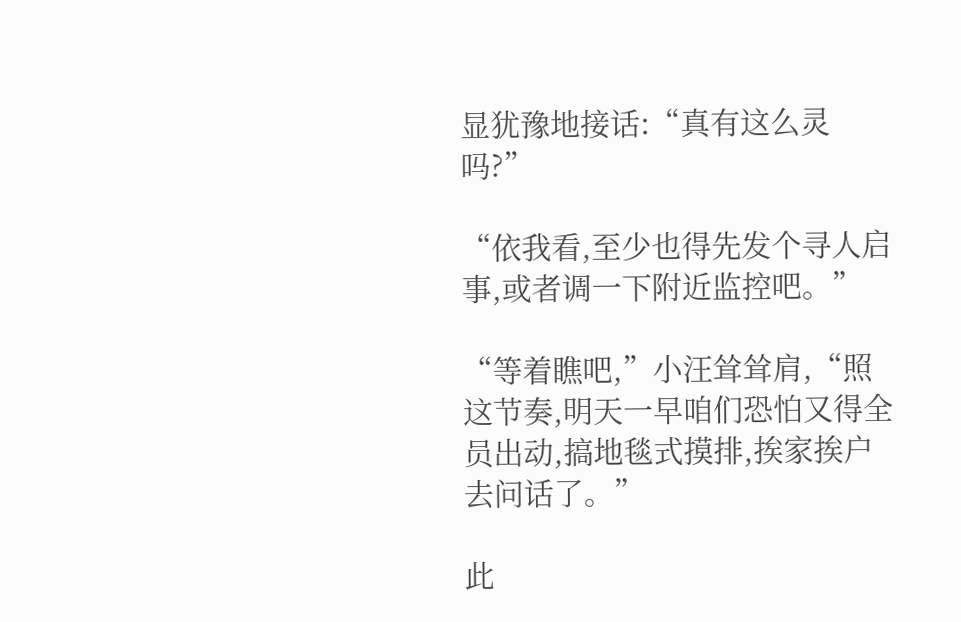显犹豫地接话:“真有这么灵吗?”

“依我看,至少也得先发个寻人启事,或者调一下附近监控吧。”

“等着瞧吧,”小汪耸耸肩,“照这节奏,明天一早咱们恐怕又得全员出动,搞地毯式摸排,挨家挨户去问话了。”

此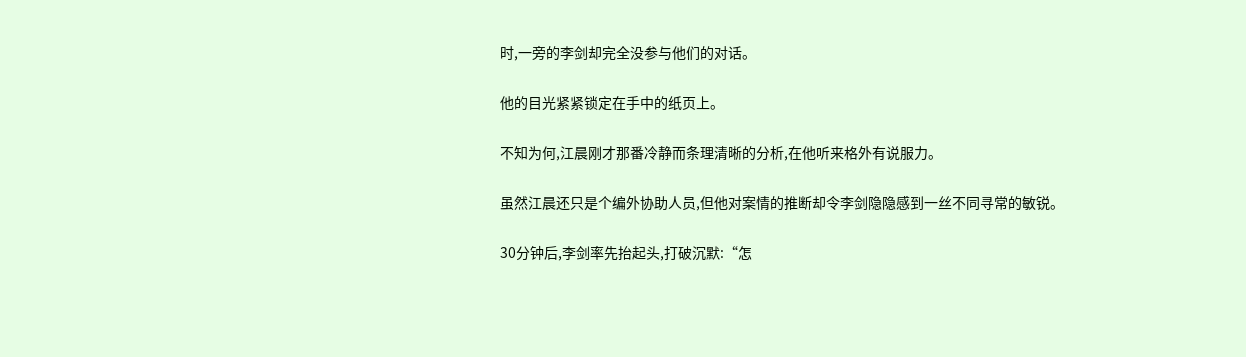时,一旁的李剑却完全没参与他们的对话。

他的目光紧紧锁定在手中的纸页上。

不知为何,江晨刚才那番冷静而条理清晰的分析,在他听来格外有说服力。

虽然江晨还只是个编外协助人员,但他对案情的推断却令李剑隐隐感到一丝不同寻常的敏锐。

30分钟后,李剑率先抬起头,打破沉默:“怎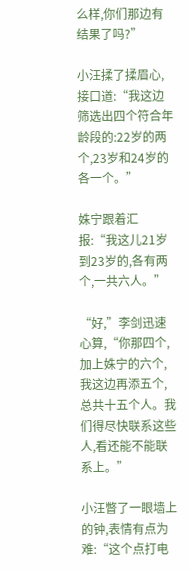么样,你们那边有结果了吗?”

小汪揉了揉眉心,接口道:“我这边筛选出四个符合年龄段的:22岁的两个,23岁和24岁的各一个。”

姝宁跟着汇报:“我这儿21岁到23岁的,各有两个,一共六人。”

“好,”李剑迅速心算,“你那四个,加上姝宁的六个,我这边再添五个,总共十五个人。我们得尽快联系这些人,看还能不能联系上。”

小汪瞥了一眼墙上的钟,表情有点为难:“这个点打电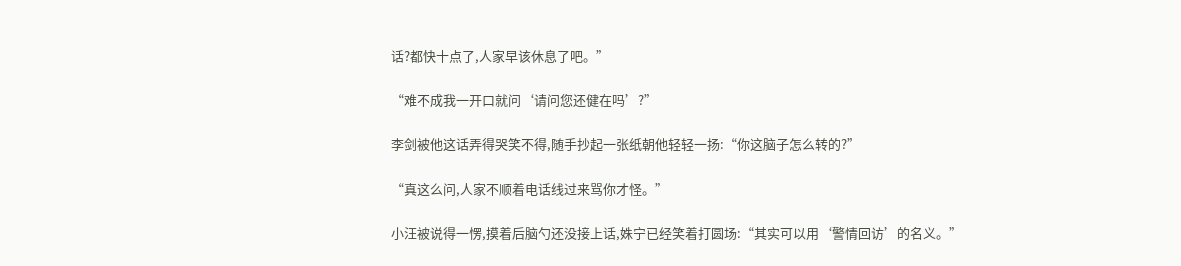话?都快十点了,人家早该休息了吧。”

“难不成我一开口就问‘请问您还健在吗’?”

李剑被他这话弄得哭笑不得,随手抄起一张纸朝他轻轻一扬:“你这脑子怎么转的?”

“真这么问,人家不顺着电话线过来骂你才怪。”

小汪被说得一愣,摸着后脑勺还没接上话,姝宁已经笑着打圆场:“其实可以用‘警情回访’的名义。”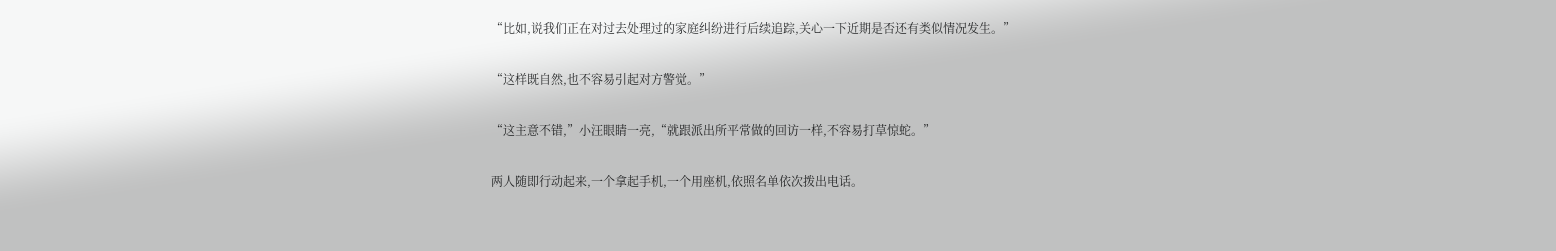“比如,说我们正在对过去处理过的家庭纠纷进行后续追踪,关心一下近期是否还有类似情况发生。”

“这样既自然,也不容易引起对方警觉。”

“这主意不错,”小汪眼睛一亮,“就跟派出所平常做的回访一样,不容易打草惊蛇。”

两人随即行动起来,一个拿起手机,一个用座机,依照名单依次拨出电话。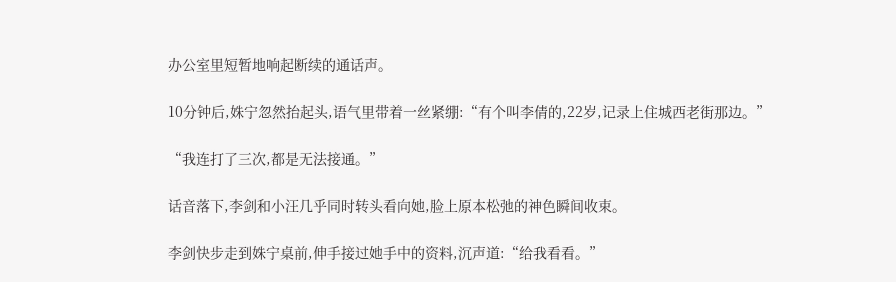办公室里短暂地响起断续的通话声。

10分钟后,姝宁忽然抬起头,语气里带着一丝紧绷:“有个叫李倩的,22岁,记录上住城西老街那边。”

“我连打了三次,都是无法接通。”

话音落下,李剑和小汪几乎同时转头看向她,脸上原本松弛的神色瞬间收束。

李剑快步走到姝宁桌前,伸手接过她手中的资料,沉声道:“给我看看。”